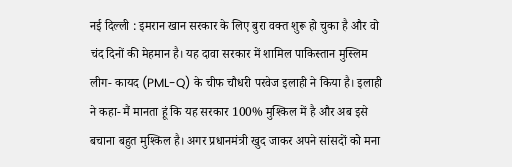नई दिल्ली : इमरान खान सरकार के लिए बुरा वक्त शुरू हो चुका है और वो चंद दिनों की मेहमान है। यह दावा सरकार में शामिल पाकिस्तान मुस्लिम लीग- कायद (PML-Q) के चीफ चौधरी परवेज इलाही ने किया है। इलाही ने कहा- मैं मानता हूं कि यह सरकार 100% मुश्किल में है और अब इसे बचाना बहुत मुश्किल है। अगर प्रधानमंत्री खुद जाकर अपने सांसदों को मना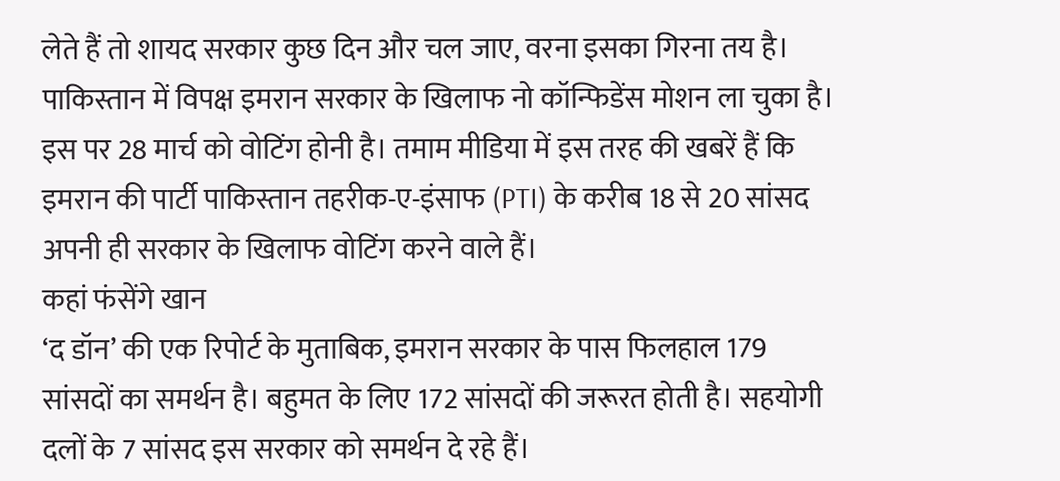लेते हैं तो शायद सरकार कुछ दिन और चल जाए, वरना इसका गिरना तय है।
पाकिस्तान में विपक्ष इमरान सरकार के खिलाफ नो कॉन्फिडेंस मोशन ला चुका है। इस पर 28 मार्च को वोटिंग होनी है। तमाम मीडिया में इस तरह की खबरें हैं कि इमरान की पार्टी पाकिस्तान तहरीक-ए-इंसाफ (PTI) के करीब 18 से 20 सांसद अपनी ही सरकार के खिलाफ वोटिंग करने वाले हैं।
कहां फंसेंगे खान
‘द डॉन’ की एक रिपोर्ट के मुताबिक, इमरान सरकार के पास फिलहाल 179 सांसदों का समर्थन है। बहुमत के लिए 172 सांसदों की जरूरत होती है। सहयोगी दलों के 7 सांसद इस सरकार को समर्थन दे रहे हैं।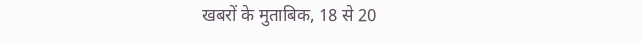खबरों के मुताबिक, 18 से 20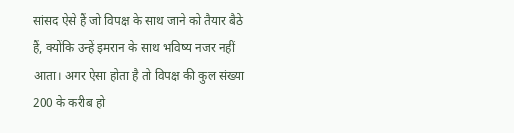सांसद ऐसे हैं जो विपक्ष के साथ जाने को तैयार बैठे हैं, क्योंकि उन्हें इमरान के साथ भविष्य नजर नहीं आता। अगर ऐसा होता है तो विपक्ष की कुल संख्या 200 के करीब हो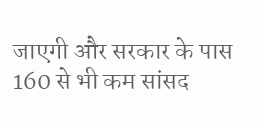जाएगी और सरकार के पास 160 से भी कम सांसद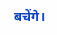बचेंगे।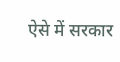ऐसे में सरकार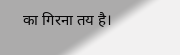का गिरना तय है।